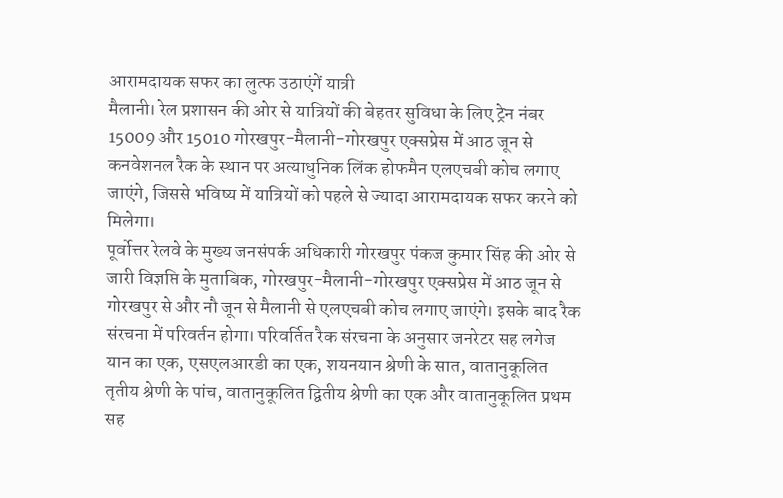आरामदायक सफर का लुत्फ उठाएंगें यात्री
मैलानी। रेल प्रशासन की ओर से यात्रियों की बेहतर सुविधा के लिए ट्रेन नंबर 15009 और 15010 गोरखपुर-मैलानी-गोरखपुर एक्सप्रेस में आठ जून से कनवेशनल रैक के स्थान पर अत्याधुनिक लिंक होफमैन एलएचबी कोच लगाए जाएंगे, जिससे भविष्य में यात्रियों को पहले से ज्यादा आरामदायक सफर करने को मिलेगा।
पूर्वोत्तर रेलवे के मुख्य जनसंपर्क अधिकारी गोरखपुर पंकज कुमार सिंह की ओर से जारी विज्ञप्ति के मुताबिक, गोरखपुर-मैलानी-गोरखपुर एक्सप्रेस में आठ जून से गोरखपुर से और नौ जून से मैलानी से एलएचबी कोच लगाए जाएंगे। इसके बाद रैक संरचना में परिवर्तन होगा। परिवर्तित रैक संरचना के अनुसार जनरेटर सह लगेज यान का एक, एसएलआरडी का एक, शयनयान श्रेणी के सात, वातानुकूलित तृतीय श्रेणी के पांच, वातानुकूलित द्वितीय श्रेणी का एक और वातानुकूलित प्रथम सह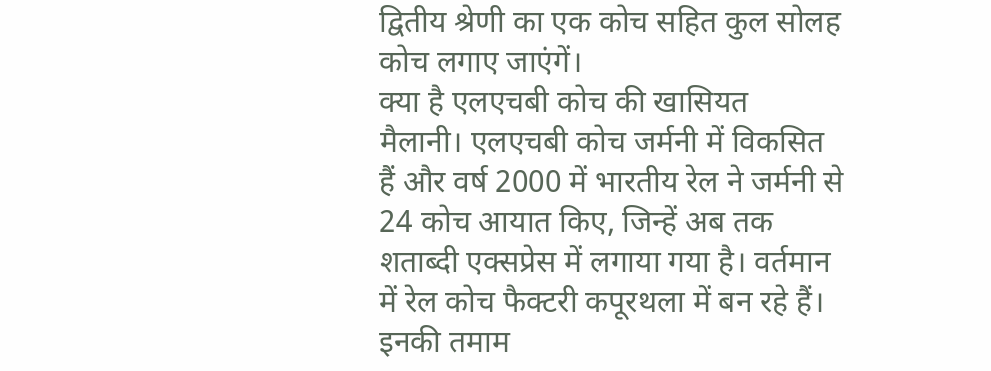द्वितीय श्रेणी का एक कोच सहित कुल सोलह कोच लगाए जाएंगें।
क्या है एलएचबी कोच की खासियत
मैलानी। एलएचबी कोच जर्मनी में विकसित हैं और वर्ष 2000 में भारतीय रेल ने जर्मनी से 24 कोच आयात किए, जिन्हें अब तक शताब्दी एक्सप्रेस में लगाया गया है। वर्तमान में रेल कोच फैक्टरी कपूरथला में बन रहे हैं। इनकी तमाम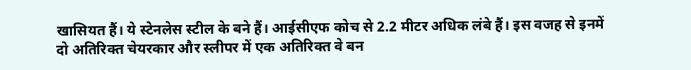खासियत हैं। ये स्टेनलेस स्टील के बने हैं। आईसीएफ कोच से 2.2 मीटर अधिक लंबे हैं। इस वजह से इनमें दो अतिरिक्त चेयरकार और स्लीपर में एक अतिरिक्त वे बन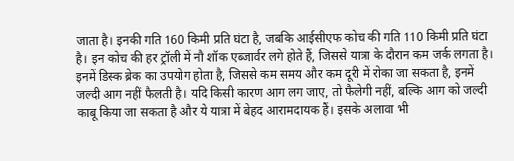जाता है। इनकी गति 160 किमी प्रति घंटा है, जबकि आईसीएफ कोच की गति 110 किमी प्रति घंटा है। इन कोच की हर ट्रॉली में नौ शॉक एब्जार्वर लगे होते हैं, जिससे यात्रा के दौरान कम जर्क लगता है। इनमें डिस्क ब्रेक का उपयोग होता है, जिससे कम समय और कम दूरी में रोका जा सकता है, इनमें जल्दी आग नहीं फैलती है। यदि किसी कारण आग लग जाए, तो फैलेगी नहीं, बल्कि आग को जल्दी काबू किया जा सकता है और ये यात्रा में बेहद आरामदायक हैं। इसके अलावा भी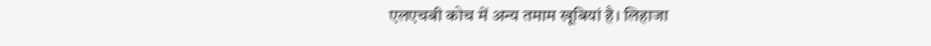एलएचबी कोच में अन्य तमाम खूबियां है। लिहाजा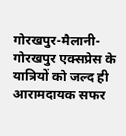गोरखपुर-मैलानी-गोरखपुर एक्सप्रेस के यात्रियों को जल्द ही आरामदायक सफर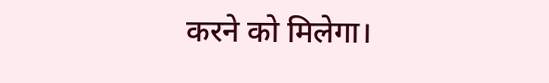करने को मिलेगा।